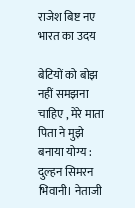राजेश बिष्ट नए भारत का उदय

बेटियों को बोझ नहीं समझना चाहिए , मेरे माता पिता ने मुझे बनाया योग्य : दुल्हन सिमरन
भिवानी। नेताजी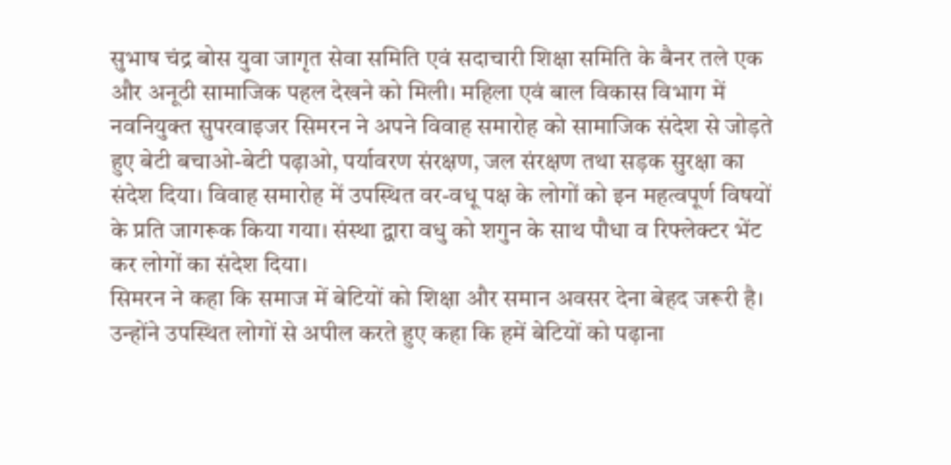सुभाष चंद्र बोस युवा जागृत सेवा समिति एवं सदाचारी शिक्षा समिति के बैनर तले एक और अनूठी सामाजिक पहल देखने को मिली। महिला एवं बाल विकास विभाग में नवनियुक्त सुपरवाइजर सिमरन ने अपने विवाह समारोह को सामाजिक संदेश से जोड़ते हुए बेटी बचाओ-बेटी पढ़ाओ, पर्यावरण संरक्षण, जल संरक्षण तथा सड़क सुरक्षा का संदेश दिया। विवाह समारोह में उपस्थित वर-वधू पक्ष के लोगों को इन महत्वपूर्ण विषयों के प्रति जागरूक किया गया। संस्था द्वारा वधु को शगुन के साथ पौधा व रिफ्लेक्टर भेंट कर लोगों का संदेश दिया।
सिमरन ने कहा कि समाज में बेटियों को शिक्षा और समान अवसर देना बेहद जरूरी है। उन्होंने उपस्थित लोगों से अपील करते हुए कहा कि हमें बेटियों को पढ़ाना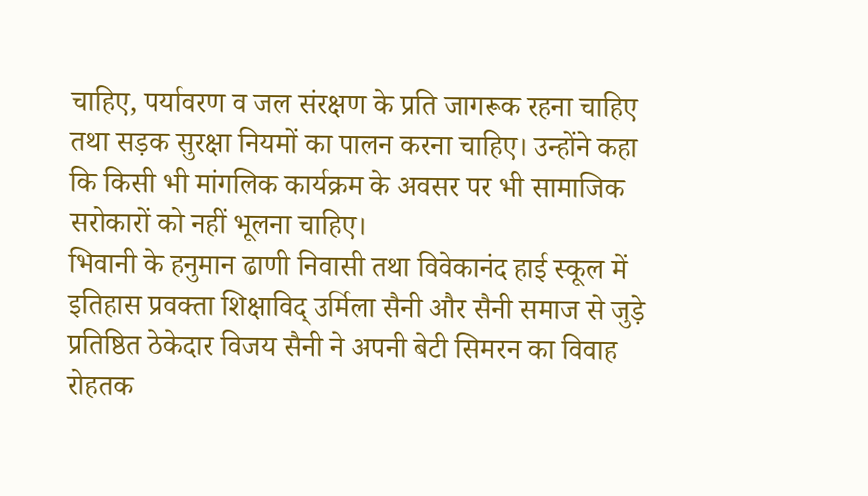चाहिए, पर्यावरण व जल संरक्षण के प्रति जागरूक रहना चाहिए तथा सड़क सुरक्षा नियमों का पालन करना चाहिए। उन्होंने कहा कि किसी भी मांगलिक कार्यक्रम के अवसर पर भी सामाजिक सरोकारों को नहीं भूलना चाहिए।
भिवानी के हनुमान ढाणी निवासी तथा विवेकानंद हाई स्कूल में इतिहास प्रवक्ता शिक्षाविद् उर्मिला सैनी और सैनी समाज से जुड़े प्रतिष्ठित ठेकेदार विजय सैनी ने अपनी बेटी सिमरन का विवाह रोहतक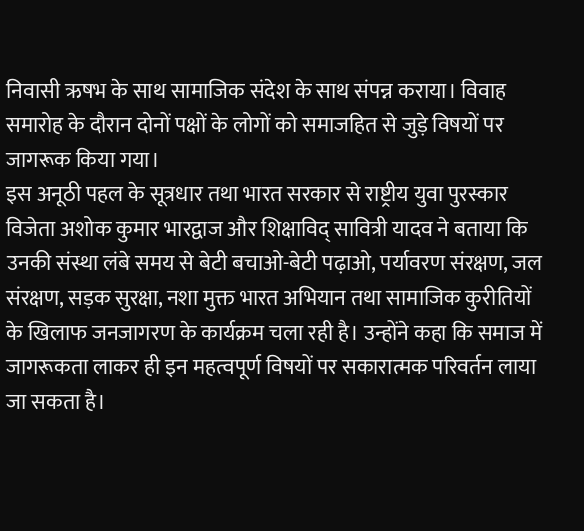निवासी ऋषभ के साथ सामाजिक संदेश के साथ संपन्न कराया। विवाह समारोह के दौरान दोनों पक्षों के लोगों को समाजहित से जुड़े विषयों पर जागरूक किया गया।
इस अनूठी पहल के सूत्रधार तथा भारत सरकार से राष्ट्रीय युवा पुरस्कार विजेता अशोक कुमार भारद्वाज और शिक्षाविद् सावित्री यादव ने बताया कि उनकी संस्था लंबे समय से बेटी बचाओ-बेटी पढ़ाओ, पर्यावरण संरक्षण, जल संरक्षण, सड़क सुरक्षा, नशा मुक्त भारत अभियान तथा सामाजिक कुरीतियों के खिलाफ जनजागरण के कार्यक्रम चला रही है। उन्होंने कहा कि समाज में जागरूकता लाकर ही इन महत्वपूर्ण विषयों पर सकारात्मक परिवर्तन लाया जा सकता है।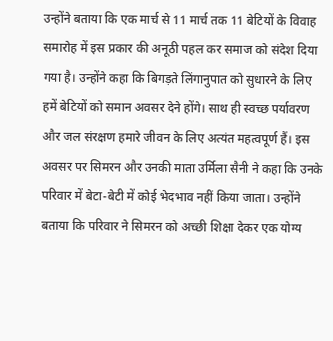उन्होंने बताया कि एक मार्च से 11 मार्च तक 11 बेटियों के विवाह समारोह में इस प्रकार की अनूठी पहल कर समाज को संदेश दिया गया है। उन्होंने कहा कि बिगड़ते लिंगानुपात को सुधारने के लिए हमें बेटियों को समान अवसर देने होंगे। साथ ही स्वच्छ पर्यावरण और जल संरक्षण हमारे जीवन के लिए अत्यंत महत्वपूर्ण हैं। इस अवसर पर सिमरन और उनकी माता उर्मिला सैनी ने कहा कि उनके परिवार में बेटा-बेटी में कोई भेदभाव नहीं किया जाता। उन्होंने बताया कि परिवार ने सिमरन को अच्छी शिक्षा देकर एक योग्य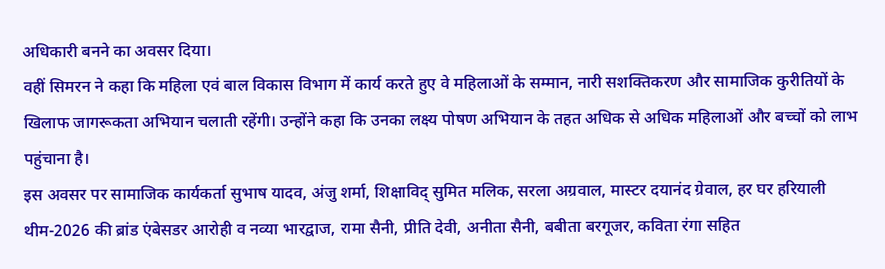अधिकारी बनने का अवसर दिया।
वहीं सिमरन ने कहा कि महिला एवं बाल विकास विभाग में कार्य करते हुए वे महिलाओं के सम्मान, नारी सशक्तिकरण और सामाजिक कुरीतियों के खिलाफ जागरूकता अभियान चलाती रहेंगी। उन्होंने कहा कि उनका लक्ष्य पोषण अभियान के तहत अधिक से अधिक महिलाओं और बच्चों को लाभ पहुंचाना है।
इस अवसर पर सामाजिक कार्यकर्ता सुभाष यादव, अंजु शर्मा, शिक्षाविद् सुमित मलिक, सरला अग्रवाल, मास्टर दयानंद ग्रेवाल, हर घर हरियाली थीम-2026 की ब्रांड एंबेसडर आरोही व नव्या भारद्वाज, रामा सैनी, प्रीति देवी, अनीता सैनी, बबीता बरगूजर, कविता रंगा सहित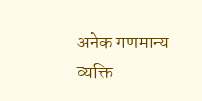अनेक गणमान्य व्यक्ति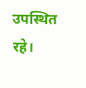उपस्थित रहे।